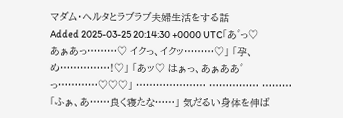マダム・ヘルタとラブラブ夫婦生活をする話
Added 2025-03-25 20:14:30 +0000 UTC「あ゛っ♡ あぁあっ………♡ イクっ、イクッ………♡」 「孕、め……………!♡」 「あッ♡ はぁっ、あぁああ゛っ…………♡♡♡」 ………………… …………… ……… 「ふぁ、あ……良く寝たな……」 気だるい身体を伸ば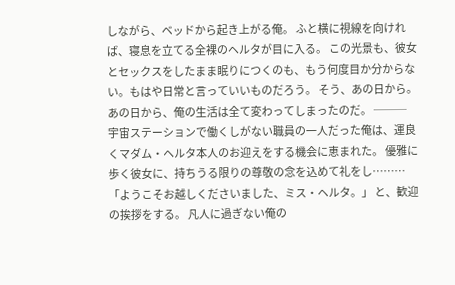しながら、ベッドから起き上がる俺。 ふと横に視線を向ければ、寝息を立てる全裸のヘルタが目に入る。 この光景も、彼女とセックスをしたまま眠りにつくのも、もう何度目か分からない。もはや日常と言っていいものだろう。 そう、あの日から。あの日から、俺の生活は全て変わってしまったのだ。 ─── 宇宙ステーションで働くしがない職員の一人だった俺は、運良くマダム・ヘルタ本人のお迎えをする機会に恵まれた。 優雅に歩く彼女に、持ちうる限りの尊敬の念を込めて礼をし……… 「ようこそお越しくださいました、ミス・ヘルタ。」 と、歓迎の挨拶をする。 凡人に過ぎない俺の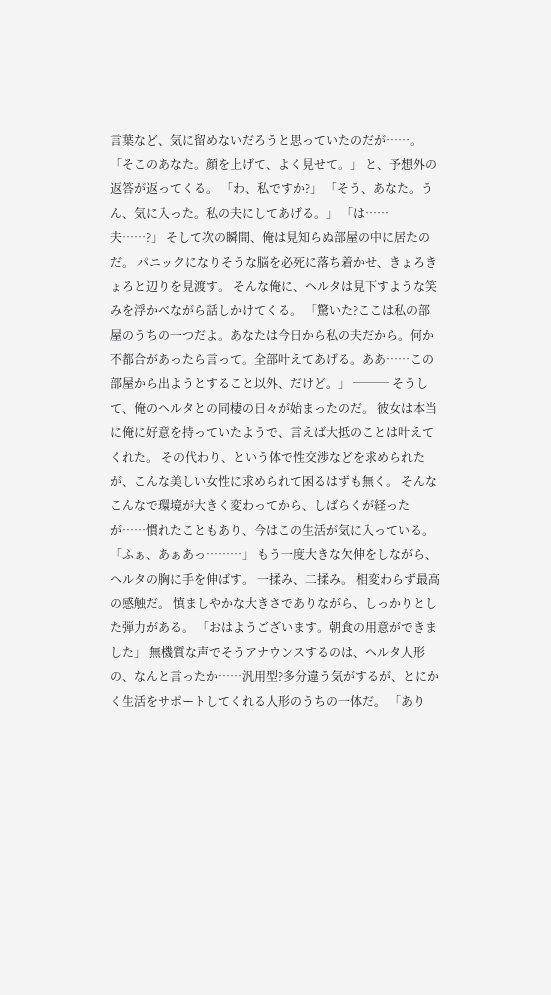言葉など、気に留めないだろうと思っていたのだが……。 「そこのあなた。顔を上げて、よく見せて。」 と、予想外の返答が返ってくる。 「わ、私ですか?」 「そう、あなた。うん、気に入った。私の夫にしてあげる。」 「は……夫……?」 そして次の瞬間、俺は見知らぬ部屋の中に居たのだ。 パニックになりそうな脳を必死に落ち着かせ、きょろきょろと辺りを見渡す。 そんな俺に、ヘルタは見下すような笑みを浮かべながら話しかけてくる。 「驚いた?ここは私の部屋のうちの一つだよ。あなたは今日から私の夫だから。何か不都合があったら言って。全部叶えてあげる。ああ……この部屋から出ようとすること以外、だけど。」 ─── そうして、俺のヘルタとの同棲の日々が始まったのだ。 彼女は本当に俺に好意を持っていたようで、言えば大抵のことは叶えてくれた。 その代わり、という体で性交渉などを求められたが、こんな美しい女性に求められて困るはずも無く。 そんなこんなで環境が大きく変わってから、しばらくが経ったが……慣れたこともあり、今はこの生活が気に入っている。 「ふぁ、あぁあっ………」 もう一度大きな欠伸をしながら、ヘルタの胸に手を伸ばす。 一揉み、二揉み。 相変わらず最高の感触だ。 慎ましやかな大きさでありながら、しっかりとした弾力がある。 「おはようございます。朝食の用意ができました」 無機質な声でそうアナウンスするのは、ヘルタ人形の、なんと言ったか……汎用型?多分違う気がするが、とにかく生活をサポートしてくれる人形のうちの一体だ。 「あり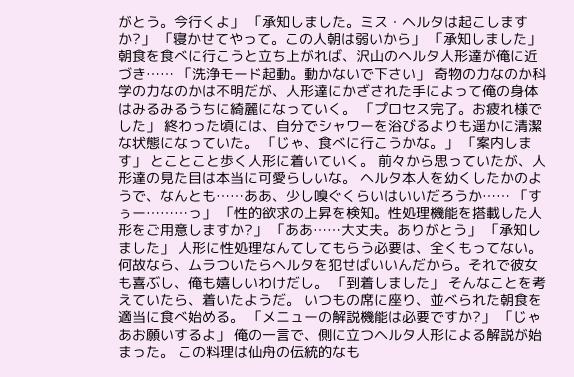がとう。今行くよ」 「承知しました。ミス・ヘルタは起こしますか?」 「寝かせてやって。この人朝は弱いから」 「承知しました」 朝食を食べに行こうと立ち上がれば、沢山のヘルタ人形達が俺に近づき…… 「洗浄モード起動。動かないで下さい」 奇物の力なのか科学の力なのかは不明だが、人形達にかざされた手によって俺の身体はみるみるうちに綺麗になっていく。 「プロセス完了。お疲れ様でした」 終わった頃には、自分でシャワーを浴びるよりも遥かに清潔な状態になっていた。 「じゃ、食べに行こうかな。」 「案内します」 とことこと歩く人形に着いていく。 前々から思っていたが、人形達の見た目は本当に可愛らしいな。 ヘルタ本人を幼くしたかのようで、なんとも……ああ、少し嗅ぐくらいはいいだろうか…… 「すぅー………っ」 「性的欲求の上昇を検知。性処理機能を搭載した人形をご用意しますか?」 「ああ……大丈夫。ありがとう」 「承知しました」 人形に性処理なんてしてもらう必要は、全くもってない。 何故なら、ムラついたらヘルタを犯せばいいんだから。それで彼女も喜ぶし、俺も嬉しいわけだし。 「到着しました」 そんなことを考えていたら、着いたようだ。 いつもの席に座り、並べられた朝食を適当に食べ始める。 「メニューの解説機能は必要ですか?」 「じゃあお願いするよ」 俺の一言で、側に立つヘルタ人形による解説が始まった。 この料理は仙舟の伝統的なも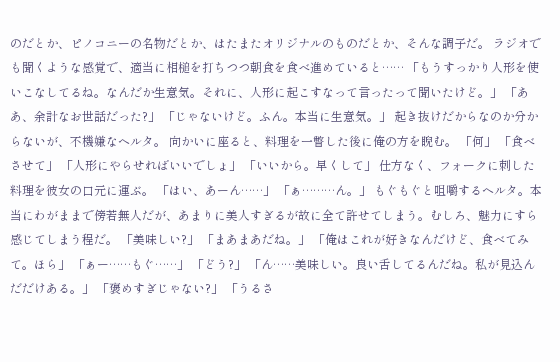のだとか、ピノコニーの名物だとか、はたまたオリジナルのものだとか、そんな調子だ。 ラジオでも聞くような感覚で、適当に相槌を打ちつつ朝食を食べ進めていると…… 「もうすっかり人形を使いこなしてるね。なんだか生意気。それに、人形に起こすなって言ったって聞いたけど。」 「ああ、余計なお世話だった?」 「じゃないけど。ふん。本当に生意気。」 起き抜けだからなのか分からないが、不機嫌なヘルタ。 向かいに座ると、料理を一瞥した後に俺の方を睨む。 「何」 「食べさせて」 「人形にやらせればいいでしょ」 「いいから。早くして」 仕方なく、フォークに刺した料理を彼女の口元に運ぶ。 「はい、あーん……」 「ぁ………ん。」 もぐもぐと咀嚼するヘルタ。本当にわがままで傍若無人だが、あまりに美人すぎるが故に全て許せてしまう。むしろ、魅力にすら感じてしまう程だ。 「美味しい?」 「まあまあだね。」 「俺はこれが好きなんだけど、食べてみて。ほら」 「ぁー……もぐ……」 「どう?」 「ん……美味しい。良い舌してるんだね。私が見込んだだけある。」 「褒めすぎじゃない?」 「うるさ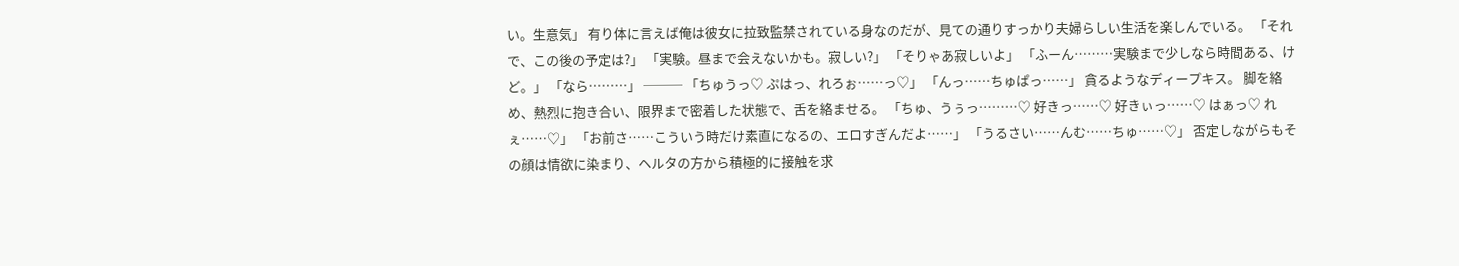い。生意気」 有り体に言えば俺は彼女に拉致監禁されている身なのだが、見ての通りすっかり夫婦らしい生活を楽しんでいる。 「それで、この後の予定は?」 「実験。昼まで会えないかも。寂しい?」 「そりゃあ寂しいよ」 「ふーん………実験まで少しなら時間ある、けど。」 「なら………」 ─── 「ちゅうっ♡ ぷはっ、れろぉ……っ♡」 「んっ……ちゅぱっ……」 貪るようなディープキス。 脚を絡め、熱烈に抱き合い、限界まで密着した状態で、舌を絡ませる。 「ちゅ、うぅっ………♡ 好きっ……♡ 好きぃっ……♡ はぁっ♡ れぇ……♡」 「お前さ……こういう時だけ素直になるの、エロすぎんだよ……」 「うるさい……んむ……ちゅ……♡」 否定しながらもその顔は情欲に染まり、ヘルタの方から積極的に接触を求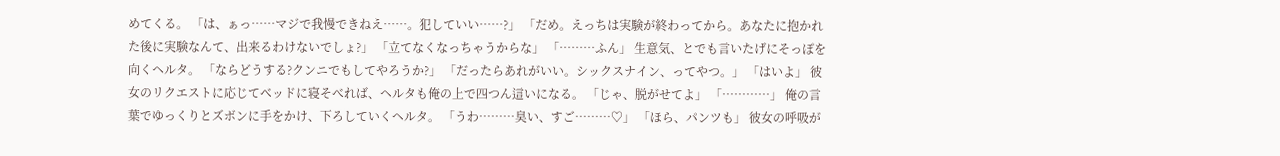めてくる。 「は、ぁっ……マジで我慢できねえ……。犯していい……?」 「だめ。えっちは実験が終わってから。あなたに抱かれた後に実験なんて、出来るわけないでしょ?」 「立てなくなっちゃうからな」 「………ふん」 生意気、とでも言いたげにそっぽを向くヘルタ。 「ならどうする?クンニでもしてやろうか?」 「だったらあれがいい。シックスナイン、ってやつ。」 「はいよ」 彼女のリクエストに応じてベッドに寝そべれば、ヘルタも俺の上で四つん這いになる。 「じゃ、脱がせてよ」 「…………」 俺の言葉でゆっくりとズボンに手をかけ、下ろしていくヘルタ。 「うわ………臭い、すご………♡」 「ほら、パンツも」 彼女の呼吸が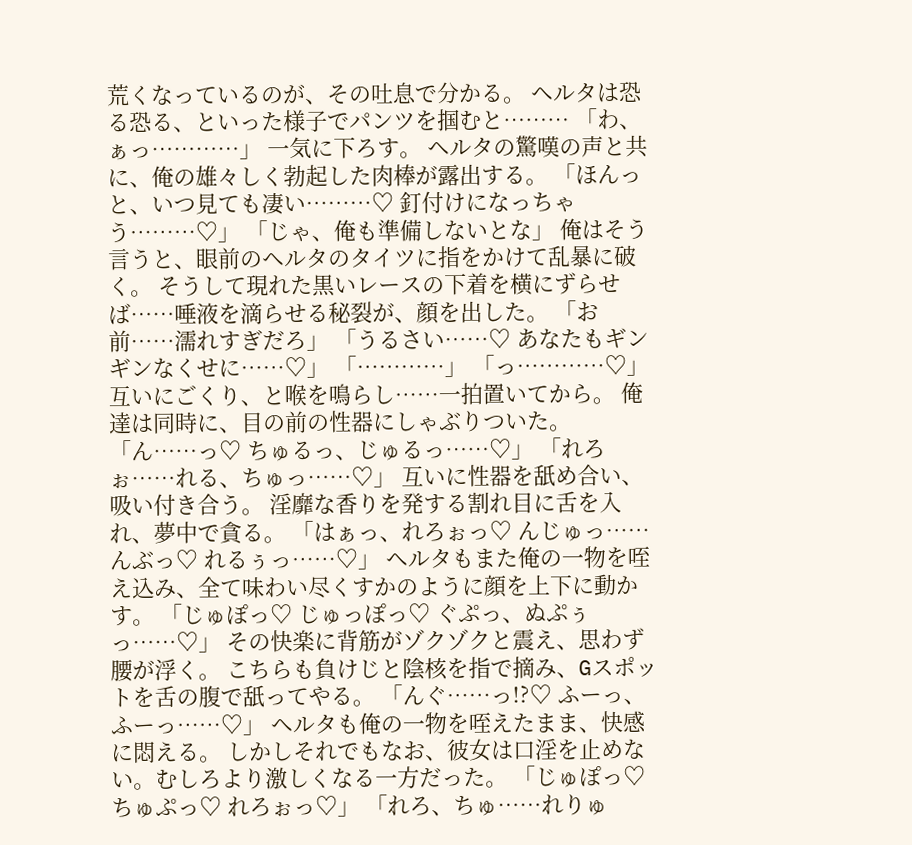荒くなっているのが、その吐息で分かる。 ヘルタは恐る恐る、といった様子でパンツを掴むと……… 「わ、ぁっ…………」 一気に下ろす。 ヘルタの驚嘆の声と共に、俺の雄々しく勃起した肉棒が露出する。 「ほんっと、いつ見ても凄い………♡ 釘付けになっちゃう………♡」 「じゃ、俺も準備しないとな」 俺はそう言うと、眼前のヘルタのタイツに指をかけて乱暴に破く。 そうして現れた黒いレースの下着を横にずらせば……唾液を滴らせる秘裂が、顔を出した。 「お前……濡れすぎだろ」 「うるさい……♡ あなたもギンギンなくせに……♡」 「…………」 「っ…………♡」 互いにごくり、と喉を鳴らし……一拍置いてから。 俺達は同時に、目の前の性器にしゃぶりついた。 「ん……っ♡ ちゅるっ、じゅるっ……♡」 「れろぉ……れる、ちゅっ……♡」 互いに性器を舐め合い、吸い付き合う。 淫靡な香りを発する割れ目に舌を入れ、夢中で貪る。 「はぁっ、れろぉっ♡ んじゅっ……んぶっ♡ れるぅっ……♡」 ヘルタもまた俺の一物を咥え込み、全て味わい尽くすかのように顔を上下に動かす。 「じゅぽっ♡ じゅっぽっ♡ ぐぷっ、ぬぷぅっ……♡」 その快楽に背筋がゾクゾクと震え、思わず腰が浮く。 こちらも負けじと陰核を指で摘み、Gスポットを舌の腹で舐ってやる。 「んぐ……っ!?♡ ふーっ、ふーっ……♡」 ヘルタも俺の一物を咥えたまま、快感に悶える。 しかしそれでもなお、彼女は口淫を止めない。むしろより激しくなる一方だった。 「じゅぽっ♡ ちゅぷっ♡ れろぉっ♡」 「れろ、ちゅ……れりゅ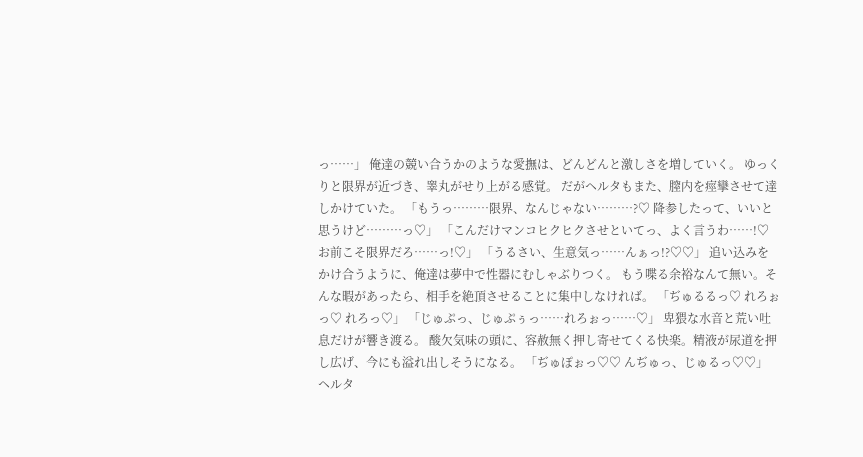っ……」 俺達の競い合うかのような愛撫は、どんどんと激しさを増していく。 ゆっくりと限界が近づき、睾丸がせり上がる感覚。 だがヘルタもまた、膣内を痙攣させて達しかけていた。 「もうっ………限界、なんじゃない………?♡ 降参したって、いいと思うけど………っ♡」 「こんだけマンコヒクヒクさせといてっ、よく言うわ……!♡ お前こそ限界だろ……っ!♡」 「うるさい、生意気っ……んぁっ!?♡♡」 追い込みをかけ合うように、俺達は夢中で性器にむしゃぶりつく。 もう喋る余裕なんて無い。そんな暇があったら、相手を絶頂させることに集中しなければ。 「ぢゅるるっ♡ れろぉっ♡ れろっ♡」 「じゅぷっ、じゅぷぅっ……れろぉっ……♡」 卑猥な水音と荒い吐息だけが響き渡る。 酸欠気味の頭に、容赦無く押し寄せてくる快楽。精液が尿道を押し広げ、今にも溢れ出しそうになる。 「ぢゅぽぉっ♡♡ んぢゅっ、じゅるっ♡♡」 ヘルタ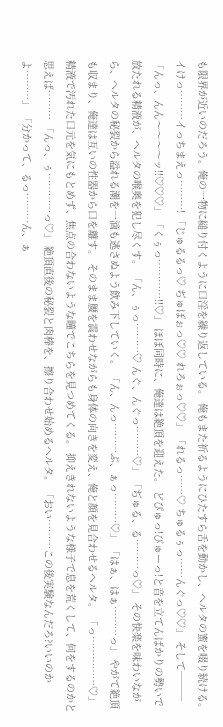も限界が近いのだろう。俺の一物に縋り付くように口淫を繰り返している。 俺もまた祈るようにひたすら舌を動かし、ヘルタの蜜を啜り続ける。 イけっ………イっちまえっ………! 「じゅるるっ♡ ぢゅぽぉっ♡♡ れろぉっ♡♡」 「れるっ……♡ ちゅるぅっ……んぐっ♡♡」 そして─── 「んっ、んん〜〜〜〜ッ!!♡♡♡」 「くぅっ…………!!♡」 ほぼ同時に、俺達は絶頂を迎えた。 どぴゅっ!びゅーっ!と音を立てんばかりの勢いで放たれる精液が、ヘルタの喉奥を犯し尽くす。 「ん、ぅっ………♡ んぐ、んぐっ………♡」 「ぢゅる、る………っ♡」 その快楽を味わいながら、ヘルタの秘裂から溢れる潮を一滴も逃さぬよう飲み下していく。 「ん、んっ………ぷ、ぁっ………♡」 「はぁ、はぁ………っ」 やがて絶頂も収まり、俺達は互いの性器から口を離す。 そのまま腰を震わせながらも身体の向きを変え、俺と顔を見合わせるヘルタ。 「っ……………♡」 精液で汚れた口元を気にもとめず、焦点の合わないような瞳でこちらを見つめてくる。 抑えきれないような様子で息を荒くして、何をするのかと思えば……… 「んっ、ぅ…………っ♡」 絶頂直後の秘裂と肉棒を、擦り合わせ始めるヘルタ。 「おい………この後実験なんだろ?いいのかよ………」 「分かって、るっ………ん、ぁ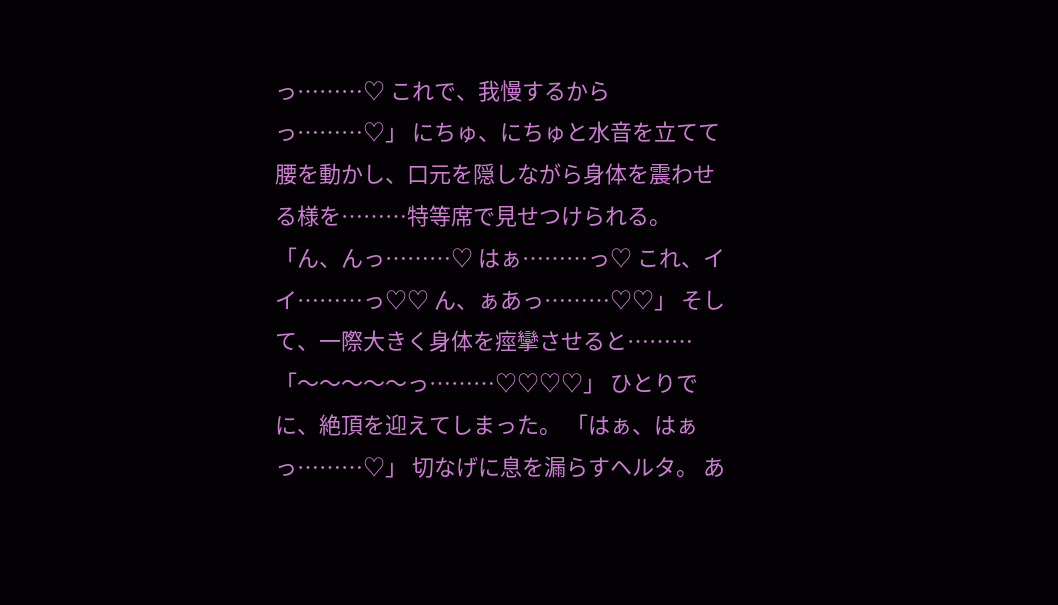っ………♡ これで、我慢するからっ………♡」 にちゅ、にちゅと水音を立てて腰を動かし、口元を隠しながら身体を震わせる様を………特等席で見せつけられる。 「ん、んっ………♡ はぁ………っ♡ これ、イイ………っ♡♡ ん、ぁあっ………♡♡」 そして、一際大きく身体を痙攣させると……… 「〜〜〜〜〜っ………♡♡♡♡」 ひとりでに、絶頂を迎えてしまった。 「はぁ、はぁっ………♡」 切なげに息を漏らすヘルタ。 あ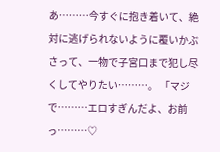あ………今すぐに抱き着いて、絶対に逃げられないように覆いかぶさって、一物で子宮口まで犯し尽くしてやりたい………。 「マジで………エロすぎんだよ、お前っ………♡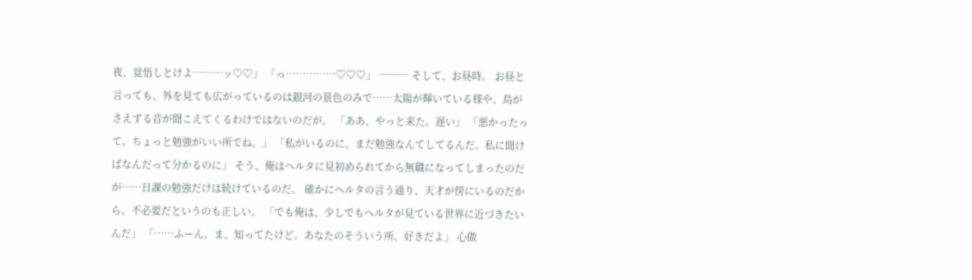夜、覚悟しとけよ………ッ♡♡」 「っ……………♡♡♡」 ─── そして、お昼時。 お昼と言っても、外を見ても広がっているのは銀河の景色のみで……太陽が輝いている様や、鳥がさえずる音が聞こえてくるわけではないのだが。 「ああ、やっと来た。遅い」 「悪かったって。ちょっと勉強がいい所でね。」 「私がいるのに、まだ勉強なんてしてるんだ。私に聞けばなんだって分かるのに」 そう、俺はヘルタに見初められてから無職になってしまったのだが……日課の勉強だけは続けているのだ。 確かにヘルタの言う通り、天才が傍にいるのだから、不必要だというのも正しい。 「でも俺は、少しでもヘルタが見ている世界に近づきたいんだ」 「……ふーん。ま、知ってたけど。あなたのそういう所、好きだよ」 心做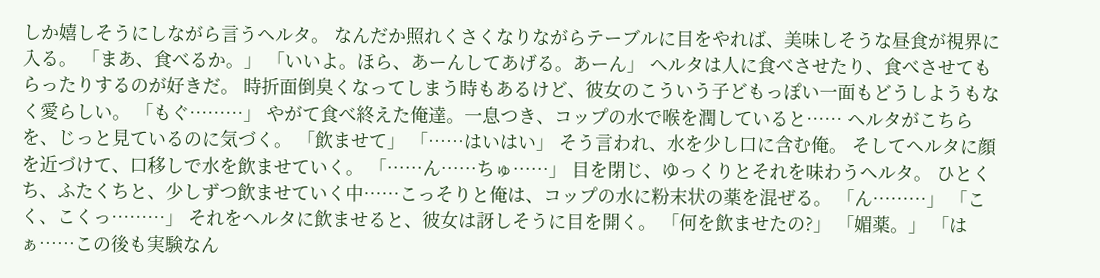しか嬉しそうにしながら言うヘルタ。 なんだか照れくさくなりながらテーブルに目をやれば、美味しそうな昼食が視界に入る。 「まあ、食べるか。」 「いいよ。ほら、あーんしてあげる。あーん」 ヘルタは人に食べさせたり、食べさせてもらったりするのが好きだ。 時折面倒臭くなってしまう時もあるけど、彼女のこういう子どもっぽい一面もどうしようもなく愛らしい。 「もぐ………」 やがて食べ終えた俺達。一息つき、コップの水で喉を潤していると…… ヘルタがこちらを、じっと見ているのに気づく。 「飲ませて」 「……はいはい」 そう言われ、水を少し口に含む俺。 そしてヘルタに顔を近づけて、口移しで水を飲ませていく。 「……ん……ちゅ……」 目を閉じ、ゆっくりとそれを味わうヘルタ。 ひとくち、ふたくちと、少しずつ飲ませていく中……こっそりと俺は、コップの水に粉末状の薬を混ぜる。 「ん………」 「こく、こくっ………」 それをヘルタに飲ませると、彼女は訝しそうに目を開く。 「何を飲ませたの?」 「媚薬。」 「はぁ……この後も実験なん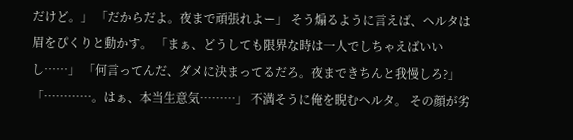だけど。」 「だからだよ。夜まで頑張れよー」 そう煽るように言えば、ヘルタは眉をぴくりと動かす。 「まぁ、どうしても限界な時は一人でしちゃえばいいし……」 「何言ってんだ、ダメに決まってるだろ。夜まできちんと我慢しろ?」 「…………。はぁ、本当生意気………」 不満そうに俺を睨むヘルタ。 その顔が劣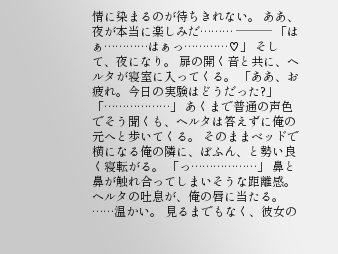情に染まるのが待ちきれない。 ああ、夜が本当に楽しみだ……… ─── 「はぁ…………はぁっ…………♡」 そして、夜になり。 扉の開く音と共に、ヘルタが寝室に入ってくる。 「ああ、お疲れ。今日の実験はどうだった?」 「………………」 あくまで普通の声色でそう聞くも、ヘルタは答えずに俺の元へと歩いてくる。 そのままベッドで横になる俺の隣に、ぼふん、と勢い良く寝転がる。 「っ………………」 鼻と鼻が触れ合ってしまいそうな距離感。 ヘルタの吐息が、俺の唇に当たる。 ……温かい。 見るまでもなく、彼女の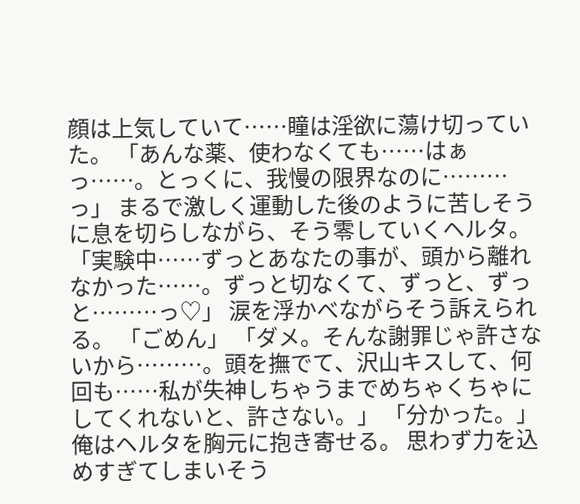顔は上気していて……瞳は淫欲に蕩け切っていた。 「あんな薬、使わなくても……はぁっ……。とっくに、我慢の限界なのに………っ」 まるで激しく運動した後のように苦しそうに息を切らしながら、そう零していくヘルタ。 「実験中……ずっとあなたの事が、頭から離れなかった……。ずっと切なくて、ずっと、ずっと………っ♡」 涙を浮かべながらそう訴えられる。 「ごめん」 「ダメ。そんな謝罪じゃ許さないから………。頭を撫でて、沢山キスして、何回も……私が失神しちゃうまでめちゃくちゃにしてくれないと、許さない。」 「分かった。」 俺はヘルタを胸元に抱き寄せる。 思わず力を込めすぎてしまいそう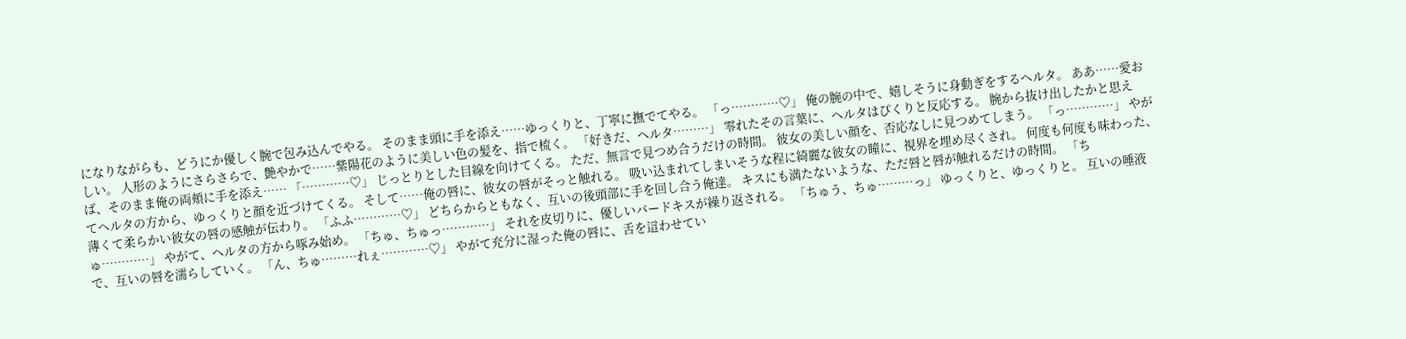になりながらも、どうにか優しく腕で包み込んでやる。 そのまま頭に手を添え……ゆっくりと、丁寧に撫でてやる。 「っ…………♡」 俺の腕の中で、嬉しそうに身動ぎをするヘルタ。 ああ……愛おしい。 人形のようにさらさらで、艶やかで……紫陽花のように美しい色の髪を、指で梳く。 「好きだ、ヘルタ………」 零れたその言葉に、ヘルタはぴくりと反応する。 腕から抜け出したかと思えば、そのまま俺の両頬に手を添え…… 「…………♡」 じっとりとした目線を向けてくる。 ただ、無言で見つめ合うだけの時間。 彼女の美しい顔を、否応なしに見つめてしまう。 「っ…………」 やがてヘルタの方から、ゆっくりと顔を近づけてくる。 そして……俺の唇に、彼女の唇がそっと触れる。 吸い込まれてしまいそうな程に綺麗な彼女の瞳に、視界を埋め尽くされ。 何度も何度も味わった、薄くて柔らかい彼女の唇の感触が伝わり。 「ふふ…………♡」 どちらからともなく、互いの後頭部に手を回し合う俺達。 キスにも満たないような、ただ唇と唇が触れるだけの時間。 「ちゅ…………」 やがて、ヘルタの方から啄み始め。 「ちゅ、ちゅっ…………」 それを皮切りに、優しいバードキスが繰り返される。 「ちゅう、ちゅ………っ」 ゆっくりと、ゆっくりと。 互いの唾液で、互いの唇を濡らしていく。 「ん、ちゅ………れぇ…………♡」 やがて充分に湿った俺の唇に、舌を這わせてい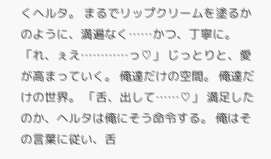くヘルタ。 まるでリップクリームを塗るかのように、満遍なく……かつ、丁寧に。 「れ、ぇえ…………っ♡」 じっとりと、愛が高まっていく。 俺達だけの空間。 俺達だけの世界。 「舌、出して……♡」 満足したのか、ヘルタは俺にそう命令する。 俺はその言葉に従い、舌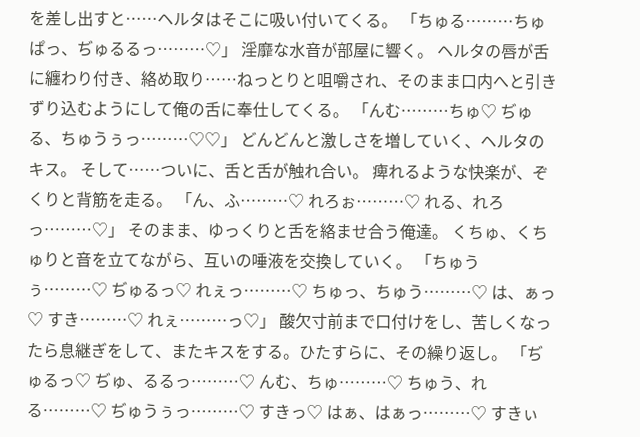を差し出すと……ヘルタはそこに吸い付いてくる。 「ちゅる………ちゅぱっ、ぢゅるるっ………♡」 淫靡な水音が部屋に響く。 ヘルタの唇が舌に纏わり付き、絡め取り……ねっとりと咀嚼され、そのまま口内へと引きずり込むようにして俺の舌に奉仕してくる。 「んむ………ちゅ♡ ぢゅる、ちゅうぅっ………♡♡」 どんどんと激しさを増していく、ヘルタのキス。 そして……ついに、舌と舌が触れ合い。 痺れるような快楽が、ぞくりと背筋を走る。 「ん、ふ………♡ れろぉ………♡ れる、れろっ………♡」 そのまま、ゆっくりと舌を絡ませ合う俺達。 くちゅ、くちゅりと音を立てながら、互いの唾液を交換していく。 「ちゅうぅ………♡ ぢゅるっ♡ れぇっ………♡ ちゅっ、ちゅう………♡ は、ぁっ♡ すき………♡ れぇ………っ♡」 酸欠寸前まで口付けをし、苦しくなったら息継ぎをして、またキスをする。ひたすらに、その繰り返し。 「ぢゅるっ♡ ぢゅ、るるっ………♡ んむ、ちゅ………♡ ちゅう、れる………♡ ぢゅうぅっ………♡ すきっ♡ はぁ、はぁっ………♡ すきぃ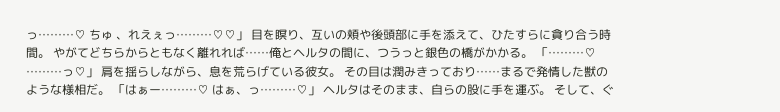っ………♡ ちゅ 、れえぇっ………♡♡」 目を瞑り、互いの頬や後頭部に手を添えて、ひたすらに貪り合う時間。 やがてどちらからともなく離れれば……俺とヘルタの間に、つうっと銀色の橋がかかる。 「………♡ ………っ♡」 肩を揺らしながら、息を荒らげている彼女。 その目は潤みきっており……まるで発情した獣のような様相だ。 「はぁー………♡ はぁ、っ………♡」 ヘルタはそのまま、自らの股に手を運ぶ。 そして、ぐ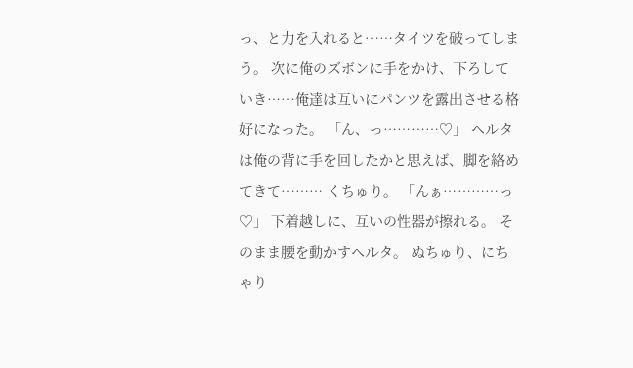っ、と力を入れると……タイツを破ってしまう。 次に俺のズボンに手をかけ、下ろしていき……俺達は互いにパンツを露出させる格好になった。 「ん、っ…………♡」 ヘルタは俺の背に手を回したかと思えば、脚を絡めてきて……… くちゅり。 「んぁ…………っ♡」 下着越しに、互いの性器が擦れる。 そのまま腰を動かすヘルタ。 ぬちゅり、にちゃり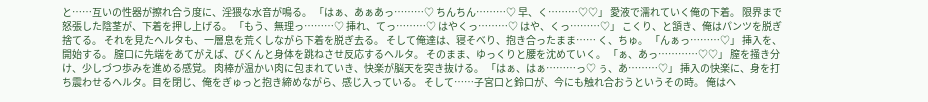と……互いの性器が擦れ合う度に、淫猥な水音が鳴る。 「はぁ、あぁあっ………♡ ちんちん………♡ 早、く………♡♡」 愛液で濡れていく俺の下着。 限界まで怒張した陰茎が、下着を押し上げる。 「もう、無理っ………♡ 挿れ、てっ………♡ はやくっ………♡ はや、くっ………♡」 こくり、と頷き、俺はパンツを脱ぎ捨てる。 それを見たヘルタも、一層息を荒くしながら下着を脱ぎ去る。 そして俺達は、寝そべり、抱き合ったまま…… く、ちゅ。 「んぁっ………♡」 挿入を、開始する。 膣口に先端をあてがえば、びくんと身体を跳ねさせ反応するヘルタ。 そのまま、ゆっくりと腰を沈めていく。 「ぁ、あっ…………♡♡」 膣を掻き分け、少しづつ歩みを進める感覚。 肉棒が温かい肉に包まれていき、快楽が脳天を突き抜ける。 「はぁ、はぁ………っ♡ ぅ、あ………♡」 挿入の快楽に、身を打ち震わせるヘルタ。目を閉じ、俺をぎゅっと抱き締めながら、感じ入っている。 そして……子宮口と鈴口が、今にも触れ合おうというその時。 俺はヘ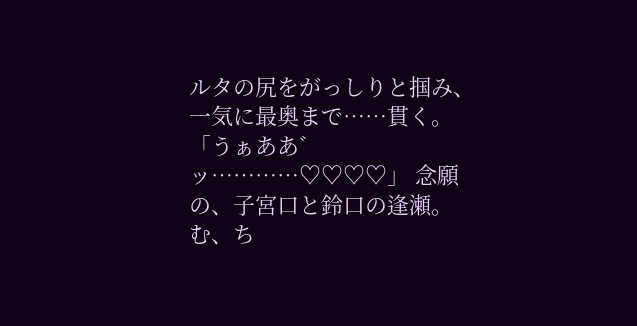ルタの尻をがっしりと掴み、一気に最奥まで……貫く。 「うぁああ゛ッ…………♡♡♡♡」 念願の、子宮口と鈴口の逢瀬。 む、ち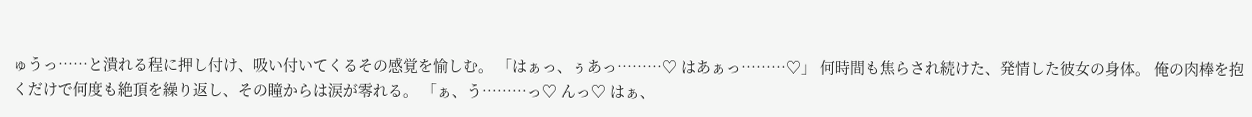ゅうっ……と潰れる程に押し付け、吸い付いてくるその感覚を愉しむ。 「はぁっ、ぅあっ………♡ はあぁっ………♡」 何時間も焦らされ続けた、発情した彼女の身体。 俺の肉棒を抱くだけで何度も絶頂を繰り返し、その瞳からは涙が零れる。 「ぁ、う………っ♡ んっ♡ はぁ、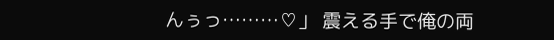んぅっ………♡」 震える手で俺の両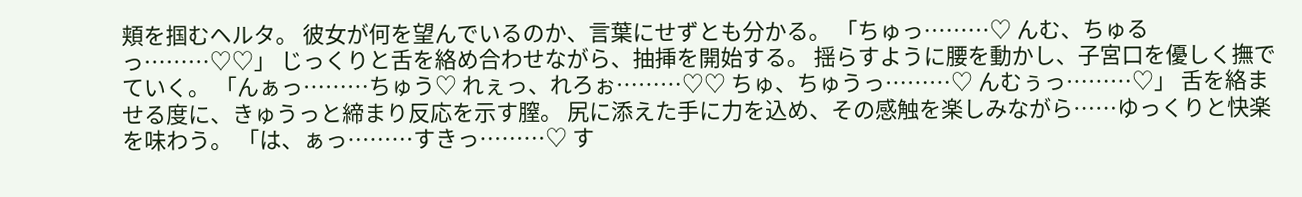頬を掴むヘルタ。 彼女が何を望んでいるのか、言葉にせずとも分かる。 「ちゅっ………♡ んむ、ちゅるっ………♡♡」 じっくりと舌を絡め合わせながら、抽挿を開始する。 揺らすように腰を動かし、子宮口を優しく撫でていく。 「んぁっ………ちゅう♡ れぇっ、れろぉ………♡♡ ちゅ、ちゅうっ………♡ んむぅっ………♡」 舌を絡ませる度に、きゅうっと締まり反応を示す膣。 尻に添えた手に力を込め、その感触を楽しみながら……ゆっくりと快楽を味わう。 「は、ぁっ………すきっ………♡ す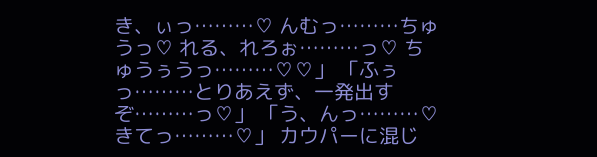き、ぃっ………♡ んむっ………ちゅうっ♡ れる、れろぉ………っ♡ ちゅうぅうっ………♡♡」 「ふぅっ………とりあえず、一発出すぞ………っ♡」 「う、んっ………♡ きてっ………♡」 カウパーに混じ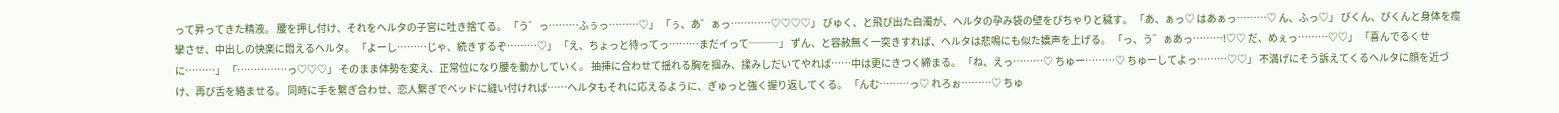って昇ってきた精液。 腰を押し付け、それをヘルタの子宮に吐き捨てる。 「う゛っ………ふぅっ………♡」 「ぅ、あ゛ぁっ…………♡♡♡♡」 びゅく、と飛び出た白濁が、ヘルタの孕み袋の壁をびちゃりと穢す。 「あ、ぁっ♡ はあぁっ………♡ ん、ふっ♡」 びくん、びくんと身体を痙攣させ、中出しの快楽に悶えるヘルタ。 「よーし………じゃ、続きするぞ………♡」 「え、ちょっと待ってっ………まだイって───」 ずん、と容赦無く一突きすれば、ヘルタは悲鳴にも似た嬌声を上げる。 「っ、う゛ぁあっ………!♡♡ だ、めぇっ………♡♡」 「喜んでるくせに………」 「……………っ♡♡♡」 そのまま体勢を変え、正常位になり腰を動かしていく。 抽挿に合わせて揺れる胸を掴み、揉みしだいてやれば……中は更にきつく締まる。 「ね、えっ………♡ ちゅー………♡ ちゅーしてよっ………♡♡」 不満げにそう訴えてくるヘルタに顔を近づけ、再び舌を絡ませる。 同時に手を繋ぎ合わせ、恋人繋ぎでベッドに縫い付ければ……ヘルタもそれに応えるように、ぎゅっと強く握り返してくる。 「んむ………っ♡ れろぉ………♡ ちゅ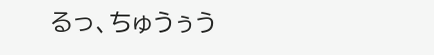るっ、ちゅうぅう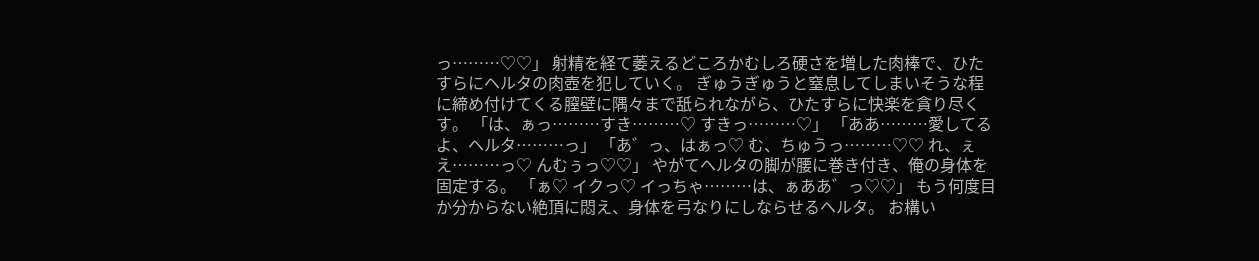っ………♡♡」 射精を経て萎えるどころかむしろ硬さを増した肉棒で、ひたすらにヘルタの肉壺を犯していく。 ぎゅうぎゅうと窒息してしまいそうな程に締め付けてくる膣壁に隅々まで舐られながら、ひたすらに快楽を貪り尽くす。 「は、ぁっ………すき………♡ すきっ………♡」 「ああ………愛してるよ、ヘルタ………っ」 「あ゛っ、はぁっ♡ む、ちゅうっ………♡♡ れ、ぇえ………っ♡ んむぅっ♡♡」 やがてヘルタの脚が腰に巻き付き、俺の身体を固定する。 「ぁ♡ イクっ♡ イっちゃ………は、ぁああ゛っ♡♡」 もう何度目か分からない絶頂に悶え、身体を弓なりにしならせるヘルタ。 お構い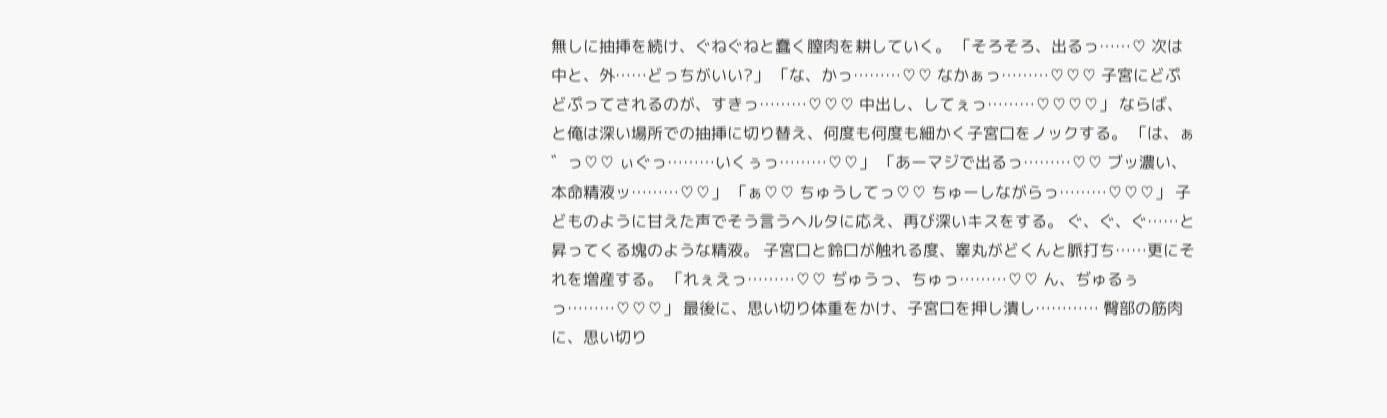無しに抽挿を続け、ぐねぐねと蠢く膣肉を耕していく。 「そろそろ、出るっ……♡ 次は中と、外……どっちがいい?」 「な、かっ………♡♡ なかぁっ………♡♡♡ 子宮にどぷどぷってされるのが、すきっ………♡♡♡ 中出し、してぇっ………♡♡♡♡」 ならば、と俺は深い場所での抽挿に切り替え、何度も何度も細かく子宮口をノックする。 「は、ぁ゛っ♡♡ ぃぐっ………いくぅっ………♡♡」 「あーマジで出るっ………♡♡ ブッ濃い、本命精液ッ………♡♡」 「ぁ♡♡ ちゅうしてっ♡♡ ちゅーしながらっ………♡♡♡」 子どものように甘えた声でそう言うヘルタに応え、再び深いキスをする。 ぐ、ぐ、ぐ……と昇ってくる塊のような精液。 子宮口と鈴口が触れる度、睾丸がどくんと脈打ち……更にそれを増産する。 「れぇえっ………♡♡ ぢゅうっ、ちゅっ………♡♡ ん、ぢゅるぅっ………♡♡♡」 最後に、思い切り体重をかけ、子宮口を押し潰し………… 臀部の筋肉に、思い切り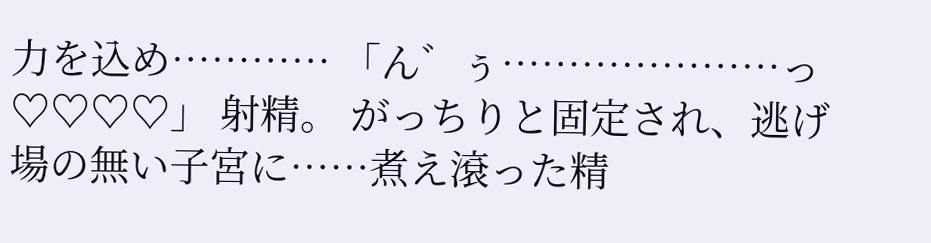力を込め………… 「ん゛ぅ…………………っ♡♡♡♡」 射精。 がっちりと固定され、逃げ場の無い子宮に……煮え滾った精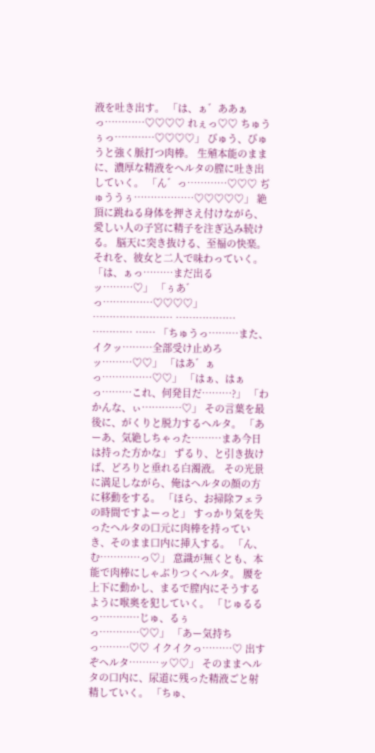液を吐き出す。 「は、ぁ゛ああぁっ…………♡♡♡♡ れぇっ♡♡ ちゅうぅっ…………♡♡♡♡」 びゅう、びゅうと強く脈打つ肉棒。 生殖本能のままに、濃厚な精液をヘルタの膣に吐き出していく。 「ん゛っ…………♡♡♡ ぢゅううぅ………………♡♡♡♡♡」 絶頂に跳ねる身体を押さえ付けながら、愛しい人の子宮に精子を注ぎ込み続ける。 脳天に突き抜ける、至福の快楽。 それを、彼女と二人で味わっていく。 「は、ぁっ………まだ出るッ………♡」 「ぅあ゛っ……………♡♡♡♡」 …………………… ……………… ………… …… 「ちゅうっ………また、イクッ………全部受け止めろッ………♡♡」 「はあ゛ぁっ……………♡♡」 「はぁ、はぁっ………これ、何発目だ………?」 「わかんな、ぃ…………♡」 その言葉を最後に、がくりと脱力するヘルタ。 「あーあ、気絶しちゃった………まあ今日は持った方かな」 ずるり、と引き抜けば、どろりと垂れる白濁液。 その光景に満足しながら、俺はヘルタの顔の方に移動をする。 「ほら、お掃除フェラの時間ですよーっと」 すっかり気を失ったヘルタの口元に肉棒を持っていき、そのまま口内に挿入する。 「ん、む…………っ♡」 意識が無くとも、本能で肉棒にしゃぶりつくヘルタ。 腰を上下に動かし、まるで膣内にそうするように喉奥を犯していく。 「じゅるるっ…………じゅ、るぅっ…………♡♡」 「あー気持ちっ………♡♡ イクイクっ………♡ 出すぞヘルタ………ッ♡♡」 そのままヘルタの口内に、尿道に残った精液ごと射精していく。 「ちゅ、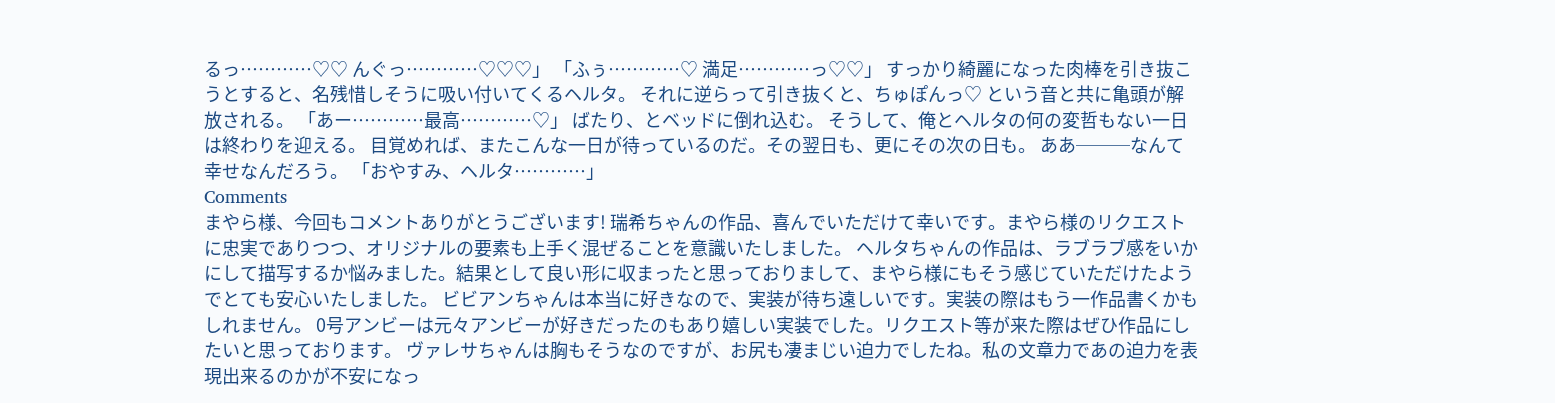るっ…………♡♡ んぐっ…………♡♡♡」 「ふぅ…………♡ 満足…………っ♡♡」 すっかり綺麗になった肉棒を引き抜こうとすると、名残惜しそうに吸い付いてくるヘルタ。 それに逆らって引き抜くと、ちゅぽんっ♡ という音と共に亀頭が解放される。 「あー…………最高…………♡」 ばたり、とベッドに倒れ込む。 そうして、俺とヘルタの何の変哲もない一日は終わりを迎える。 目覚めれば、またこんな一日が待っているのだ。その翌日も、更にその次の日も。 ああ───なんて幸せなんだろう。 「おやすみ、ヘルタ…………」
Comments
まやら様、今回もコメントありがとうございます! 瑞希ちゃんの作品、喜んでいただけて幸いです。まやら様のリクエストに忠実でありつつ、オリジナルの要素も上手く混ぜることを意識いたしました。 ヘルタちゃんの作品は、ラブラブ感をいかにして描写するか悩みました。結果として良い形に収まったと思っておりまして、まやら様にもそう感じていただけたようでとても安心いたしました。 ビビアンちゃんは本当に好きなので、実装が待ち遠しいです。実装の際はもう一作品書くかもしれません。 0号アンビーは元々アンビーが好きだったのもあり嬉しい実装でした。リクエスト等が来た際はぜひ作品にしたいと思っております。 ヴァレサちゃんは胸もそうなのですが、お尻も凄まじい迫力でしたね。私の文章力であの迫力を表現出来るのかが不安になっ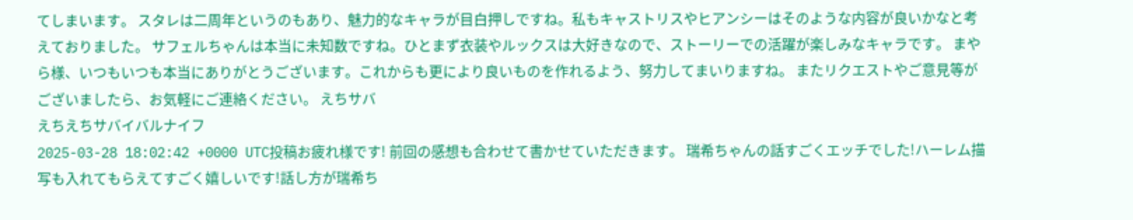てしまいます。 スタレは二周年というのもあり、魅力的なキャラが目白押しですね。私もキャストリスやヒアンシーはそのような内容が良いかなと考えておりました。 サフェルちゃんは本当に未知数ですね。ひとまず衣装やルックスは大好きなので、ストーリーでの活躍が楽しみなキャラです。 まやら様、いつもいつも本当にありがとうございます。これからも更により良いものを作れるよう、努力してまいりますね。 またリクエストやご意見等がございましたら、お気軽にご連絡ください。 えちサバ
えちえちサバイバルナイフ
2025-03-28 18:02:42 +0000 UTC投稿お疲れ様です! 前回の感想も合わせて書かせていただきます。 瑞希ちゃんの話すごくエッチでした!ハーレム描写も入れてもらえてすごく嬉しいです!話し方が瑞希ち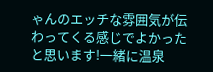ゃんのエッチな雰囲気が伝わってくる感じでよかったと思います!一緒に温泉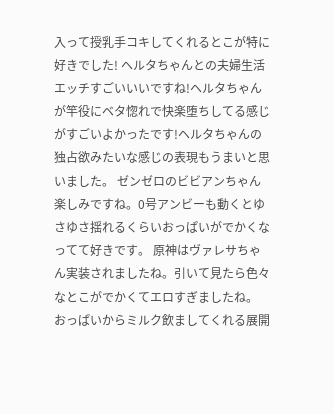入って授乳手コキしてくれるとこが特に好きでした! ヘルタちゃんとの夫婦生活エッチすごいいいですね!ヘルタちゃんが竿役にベタ惚れで快楽堕ちしてる感じがすごいよかったです!ヘルタちゃんの独占欲みたいな感じの表現もうまいと思いました。 ゼンゼロのビビアンちゃん楽しみですね。0号アンビーも動くとゆさゆさ揺れるくらいおっぱいがでかくなってて好きです。 原神はヴァレサちゃん実装されましたね。引いて見たら色々なとこがでかくてエロすぎましたね。 おっぱいからミルク飲ましてくれる展開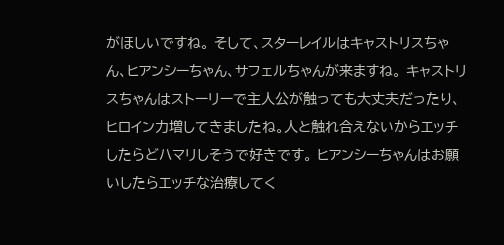がほしいですね。 そして、スターレイルはキャストリスちゃん、ヒアンシーちゃん、サフェルちゃんが来ますね。 キャストリスちゃんはストーリーで主人公が触っても大丈夫だったり、ヒロイン力増してきましたね。人と触れ合えないからエッチしたらどハマリしそうで好きです。 ヒアンシーちゃんはお願いしたらエッチな治療してく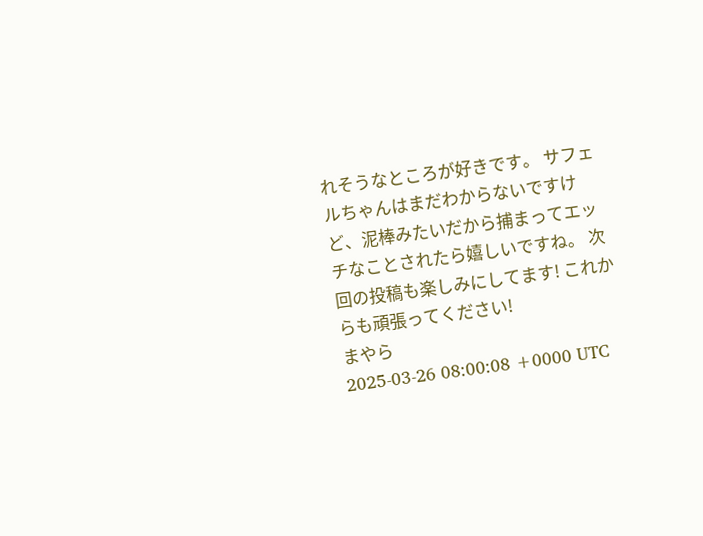れそうなところが好きです。 サフェルちゃんはまだわからないですけど、泥棒みたいだから捕まってエッチなことされたら嬉しいですね。 次回の投稿も楽しみにしてます! これからも頑張ってください!
まやら
2025-03-26 08:00:08 +0000 UTC